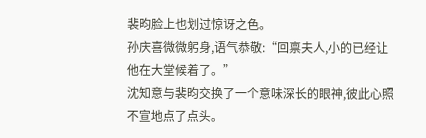裴昀脸上也划过惊讶之色。
孙庆喜微微躬身,语气恭敬:“回禀夫人,小的已经让他在大堂候着了。”
沈知意与裴昀交换了一个意味深长的眼神,彼此心照不宣地点了点头。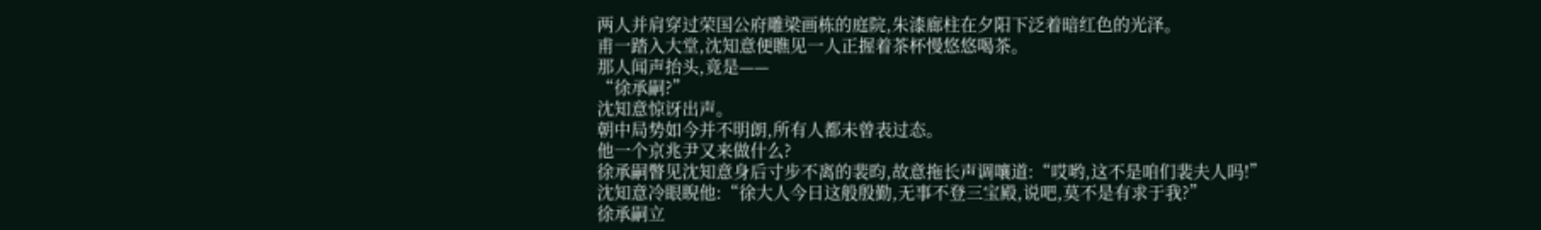两人并肩穿过荣国公府雕梁画栋的庭院,朱漆廊柱在夕阳下泛着暗红色的光泽。
甫一踏入大堂,沈知意便瞧见一人正握着茶杯慢悠悠喝茶。
那人闻声抬头,竟是——
“徐承嗣?”
沈知意惊讶出声。
朝中局势如今并不明朗,所有人都未曾表过态。
他一个京兆尹又来做什么?
徐承嗣瞥见沈知意身后寸步不离的裴昀,故意拖长声调嚷道:“哎哟,这不是咱们裴夫人吗!”
沈知意冷眼睨他:“徐大人今日这般殷勤,无事不登三宝殿,说吧,莫不是有求于我?”
徐承嗣立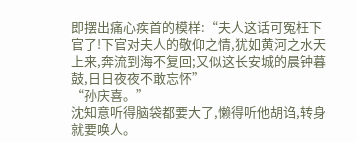即摆出痛心疾首的模样:“夫人这话可冤枉下官了!下官对夫人的敬仰之情,犹如黄河之水天上来,奔流到海不复回;又似这长安城的晨钟暮鼓,日日夜夜不敢忘怀”
“孙庆喜。”
沈知意听得脑袋都要大了,懒得听他胡诌,转身就要唤人。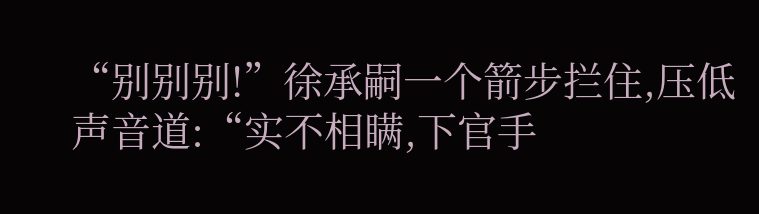“别别别!”徐承嗣一个箭步拦住,压低声音道:“实不相瞒,下官手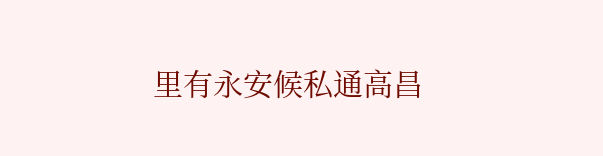里有永安候私通高昌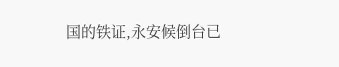国的铁证,永安候倒台已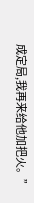成定局,我再来给他加把火。”